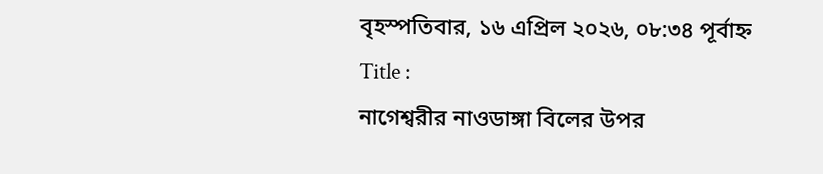বৃহস্পতিবার, ১৬ এপ্রিল ২০২৬, ০৮:৩৪ পূর্বাহ্ন
Title :
নাগেশ্বরীর নাওডাঙ্গা বিলের উপর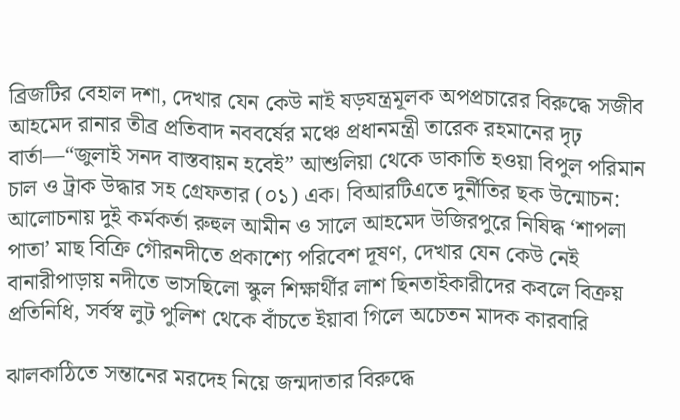ব্রিজটির বেহাল দশা, দেখার যেন কেউ নাই ষড়যন্ত্রমূলক অপপ্রচারের বিরুদ্ধে সজীব আহমেদ রানার তীব্র প্রতিবাদ নববর্ষের মঞ্চে প্রধানমন্ত্রী তারেক রহমানের দৃঢ় বার্তা—“জুলাই সনদ বাস্তবায়ন হবেই” আশুলিয়া থেকে ডাকাতি হওয়া বিপুল পরিমান চাল ও ট্রাক উদ্ধার সহ গ্রেফতার (০১) এক। বিআরটিএতে দুর্নীতির ছক উন্মোচন: আলোচনায় দুই কর্মকর্তা রুহুল আমীন ও সালে আহমেদ উজিরপুরে নিষিদ্ধ ‘শাপলা পাতা’ মাছ বিক্রি গৌরনদীতে প্রকাশ্যে পরিবেশ দূষণ, দেখার যেন কেউ নেই বানারীপাড়ায় নদীতে ভাসছিলো স্কুল শিক্ষার্থীর লাশ ছিনতাইকারীদের কবলে বিক্রয় প্রতিনিধি, সর্বস্ব লুট পুলিশ থেকে বাঁচতে ইয়াবা গিলে অচেতন মাদক কারবারি

ঝালকাঠিতে সন্তানের মরদেহ নিয়ে জন্মদাতার বিরুদ্ধে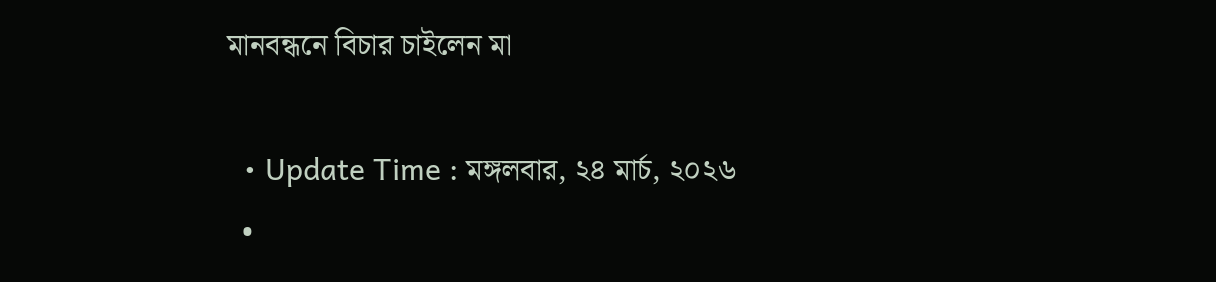মানবন্ধনে বিচার চাইলেন মা

  • Update Time : মঙ্গলবার, ২৪ মার্চ, ২০২৬
  •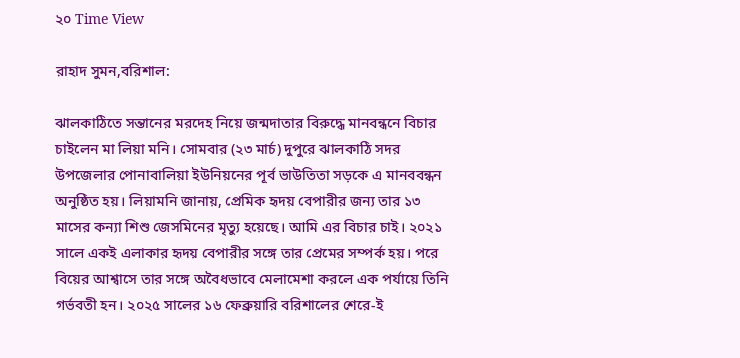২০ Time View

রাহাদ সুমন,বরিশাল:

ঝালকাঠিতে সন্তানের মরদেহ নিয়ে জন্মদাতার বিরুদ্ধে মানবন্ধনে বিচার চাইলেন মা লিয়া মনি। সোমবার (২৩ মার্চ) দুপুরে ঝালকাঠি সদর উপজেলার পোনাবালিয়া ইউনিয়নের পূর্ব ভাউতিতা সড়কে এ মানববন্ধন অনুষ্ঠিত হয়। লিয়ামনি জানায়, প্রেমিক হৃদয় বেপারীর জন্য তার ১৩ মাসের কন্যা শিশু জেসমিনের মৃত্যু হয়েছে। আমি এর বিচার চাই। ২০২১ সালে একই এলাকার হৃদয় বেপারীর সঙ্গে তার প্রেমের সম্পর্ক হয়। পরে বিয়ের আশ্বাসে তার সঙ্গে অবৈধভাবে মেলামেশা করলে এক পর্যায়ে তিনি গর্ভবতী হন। ২০২৫ সালের ১৬ ফেব্রুয়ারি বরিশালের শেরে-ই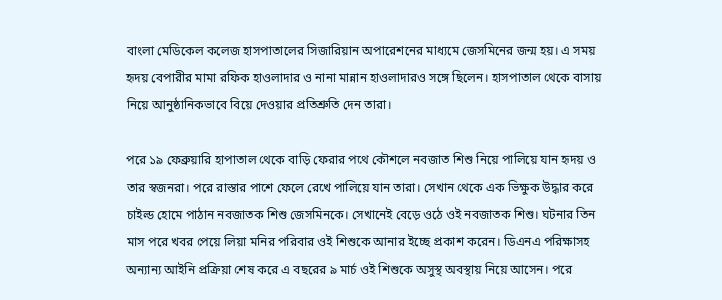বাংলা মেডিকেল কলেজ হাসপাতালের সিজারিয়ান অপারেশনের মাধ্যমে জেসমিনের জন্ম হয়। এ সময় হৃদয় বেপারীর মামা রফিক হাওলাদার ও নানা মান্নান হাওলাদারও সঙ্গে ছিলেন। হাসপাতাল থেকে বাসায় নিয়ে আনুষ্ঠানিকভাবে বিয়ে দেওয়ার প্রতিশ্রুতি দেন তারা।

পরে ১৯ ফেব্রুয়ারি হাপাতাল থেকে বাড়ি ফেরার পথে কৌশলে নবজাত শিশু নিয়ে পালিয়ে যান হৃদয় ও তার স্বজনরা। পরে রাস্তার পাশে ফেলে রেখে পালিয়ে যান তারা। সেখান থেকে এক ভিক্ষুক উদ্ধার করে চাইল্ড হোমে পাঠান নবজাতক শিশু জেসমিনকে। সেখানেই বেড়ে ওঠে ওই নবজাতক শিশু। ঘটনার তিন মাস পরে খবর পেয়ে লিয়া মনির পরিবার ওই শিশুকে আনার ইচ্ছে প্রকাশ করেন। ডিএনএ পরিক্ষাসহ অন্যান্য আইনি প্রক্রিয়া শেষ করে এ বছরের ৯ মার্চ ওই শিশুকে অসুস্থ অবস্থায় নিয়ে আসেন। পরে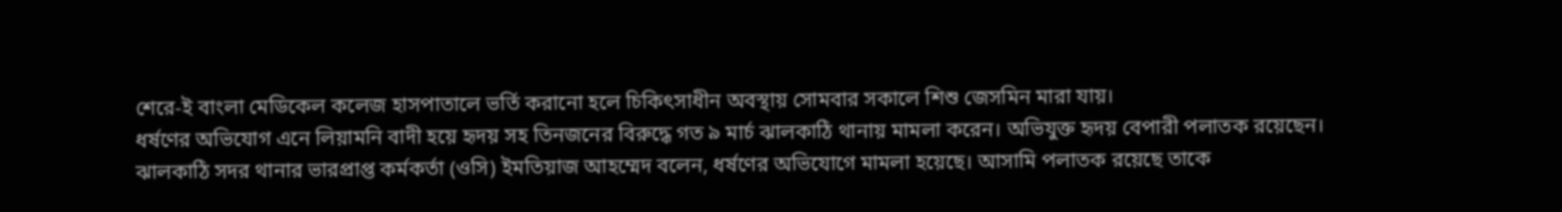শেরে-ই বাংলা মেডিকেল কলেজ হাসপাতালে ভর্তি করানো হলে চিকিৎসাধীন অবস্থায় সোমবার সকালে শিশু জেসমিন মারা যায়।
ধর্ষণের অভিযোগ এনে লিয়ামনি বাদী হয়ে হৃদয় সহ তিনজনের বিরুদ্ধে গত ৯ মার্চ ঝালকাঠি থানায় মামলা করেন। অভিযুক্ত হৃদয় বেপারী পলাতক রয়েছেন।
ঝালকাঠি সদর থানার ভারপ্রাপ্ত কর্মকর্তা (ওসি) ইমতিয়াজ আহম্মেদ বলেন, ধর্ষণের অভিযোগে মামলা হয়েছে। আসামি পলাতক রয়েছে তাকে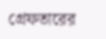গ্রেফতারের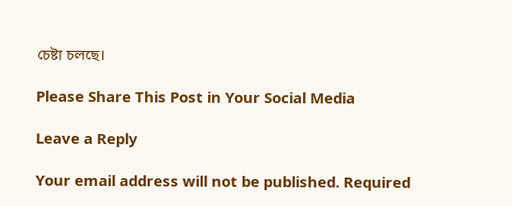চেষ্টা চলছে।

Please Share This Post in Your Social Media

Leave a Reply

Your email address will not be published. Required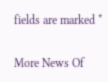fields are marked *

More News Of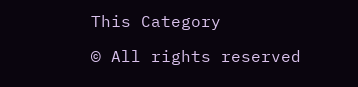This Category

© All rights reserved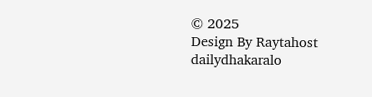© 2025
Design By Raytahost
dailydhakaralo